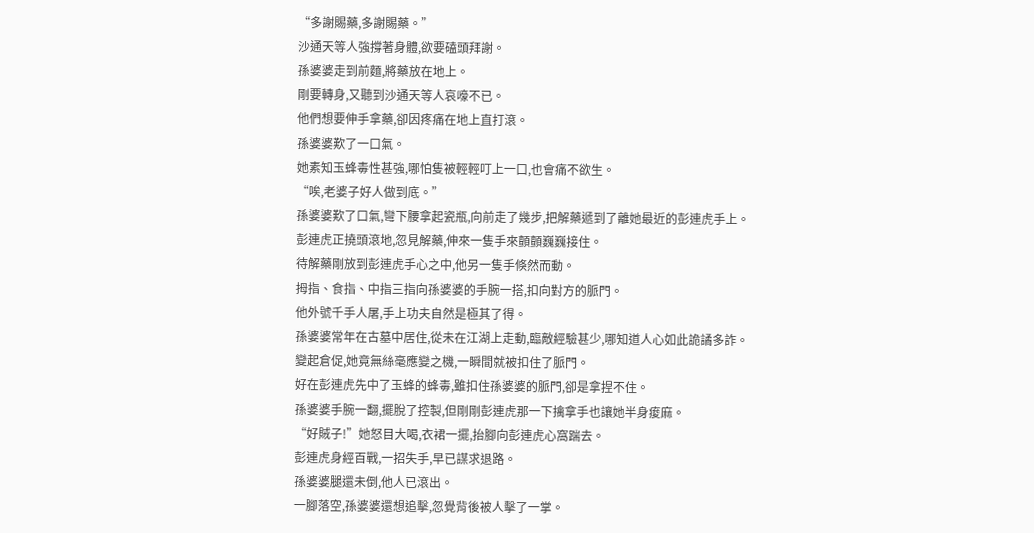“多謝賜藥,多謝賜藥。”
沙通天等人強撐著身體,欲要磕頭拜謝。
孫婆婆走到前麵,將藥放在地上。
剛要轉身,又聽到沙通天等人哀嚎不已。
他們想要伸手拿藥,卻因疼痛在地上直打滾。
孫婆婆歎了一口氣。
她素知玉蜂毒性甚強,哪怕隻被輕輕叮上一口,也會痛不欲生。
“唉,老婆子好人做到底。”
孫婆婆歎了口氣,彎下腰拿起瓷瓶,向前走了幾步,把解藥遞到了離她最近的彭連虎手上。
彭連虎正撓頭滾地,忽見解藥,伸來一隻手來顫顫巍巍接住。
待解藥剛放到彭連虎手心之中,他另一隻手倏然而動。
拇指、食指、中指三指向孫婆婆的手腕一搭,扣向對方的脈門。
他外號千手人屠,手上功夫自然是極其了得。
孫婆婆常年在古墓中居住,從未在江湖上走動,臨敵經驗甚少,哪知道人心如此詭譎多詐。
變起倉促,她竟無絲毫應變之機,一瞬間就被扣住了脈門。
好在彭連虎先中了玉蜂的蜂毒,雖扣住孫婆婆的脈門,卻是拿捏不住。
孫婆婆手腕一翻,擺脫了控製,但剛剛彭連虎那一下擒拿手也讓她半身痠麻。
“好賊子!”她怒目大喝,衣裙一擺,抬腳向彭連虎心窩踹去。
彭連虎身經百戰,一招失手,早已謀求退路。
孫婆婆腿還未倒,他人已滾出。
一腳落空,孫婆婆還想追擊,忽覺背後被人擊了一掌。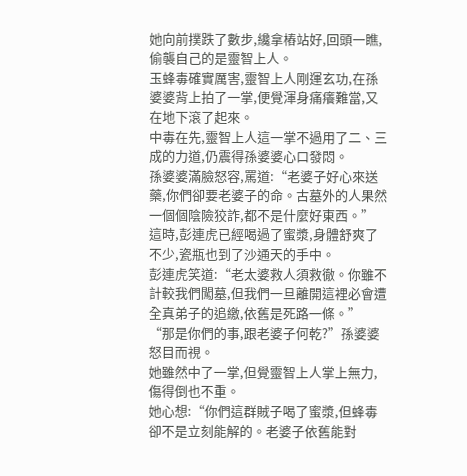她向前撲跌了數步,纔拿樁站好,回頭一瞧,偷襲自己的是靈智上人。
玉蜂毒確實厲害,靈智上人剛運玄功,在孫婆婆背上拍了一掌,便覺渾身痛癢難當,又在地下滾了起來。
中毒在先,靈智上人這一掌不過用了二、三成的力道,仍震得孫婆婆心口發悶。
孫婆婆滿臉怒容,罵道:“老婆子好心來送藥,你們卻要老婆子的命。古墓外的人果然一個個陰險狡詐,都不是什麼好東西。”
這時,彭連虎已經喝過了蜜漿,身體舒爽了不少,瓷瓶也到了沙通天的手中。
彭連虎笑道:“老太婆救人須救徹。你雖不計較我們闖墓,但我們一旦離開這裡必會遭全真弟子的追繳,依舊是死路一條。”
“那是你們的事,跟老婆子何乾?”孫婆婆怒目而視。
她雖然中了一掌,但覺靈智上人掌上無力,傷得倒也不重。
她心想:“你們這群賊子喝了蜜漿,但蜂毒卻不是立刻能解的。老婆子依舊能對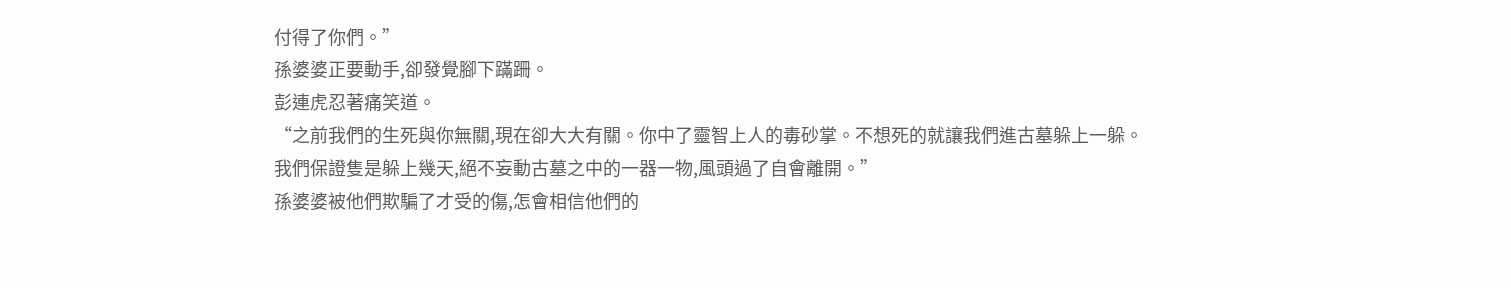付得了你們。”
孫婆婆正要動手,卻發覺腳下蹣跚。
彭連虎忍著痛笑道。
“之前我們的生死與你無關,現在卻大大有關。你中了靈智上人的毒砂掌。不想死的就讓我們進古墓躲上一躲。我們保證隻是躲上幾天,絕不妄動古墓之中的一器一物,風頭過了自會離開。”
孫婆婆被他們欺騙了才受的傷,怎會相信他們的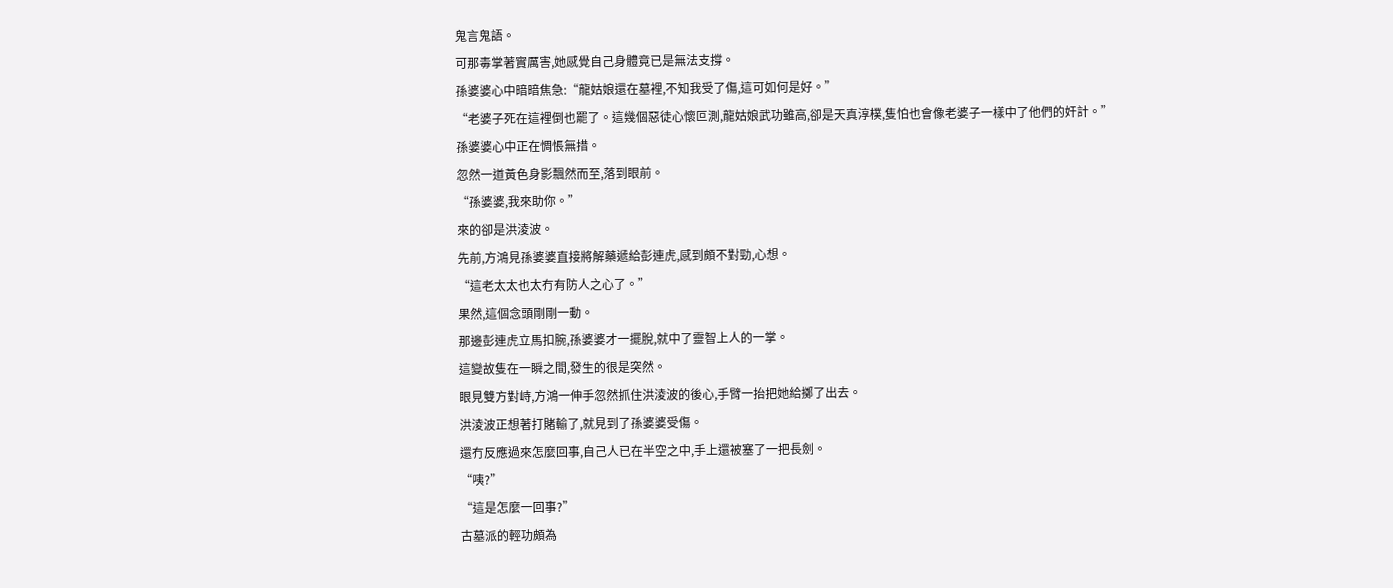鬼言鬼語。
可那毒掌著實厲害,她感覺自己身體竟已是無法支撐。
孫婆婆心中暗暗焦急:“龍姑娘還在墓裡,不知我受了傷,這可如何是好。”
“老婆子死在這裡倒也罷了。這幾個惡徒心懷叵測,龍姑娘武功雖高,卻是天真淳樸,隻怕也會像老婆子一樣中了他們的奸計。”
孫婆婆心中正在惆悵無措。
忽然一道黃色身影飄然而至,落到眼前。
“孫婆婆,我來助你。”
來的卻是洪淩波。
先前,方鴻見孫婆婆直接將解藥遞給彭連虎,感到頗不對勁,心想。
“這老太太也太冇有防人之心了。”
果然,這個念頭剛剛一動。
那邊彭連虎立馬扣腕,孫婆婆才一擺脫,就中了靈智上人的一掌。
這變故隻在一瞬之間,發生的很是突然。
眼見雙方對峙,方鴻一伸手忽然抓住洪淩波的後心,手臂一抬把她給擲了出去。
洪淩波正想著打賭輸了,就見到了孫婆婆受傷。
還冇反應過來怎麼回事,自己人已在半空之中,手上還被塞了一把長劍。
“咦?”
“這是怎麼一回事?”
古墓派的輕功頗為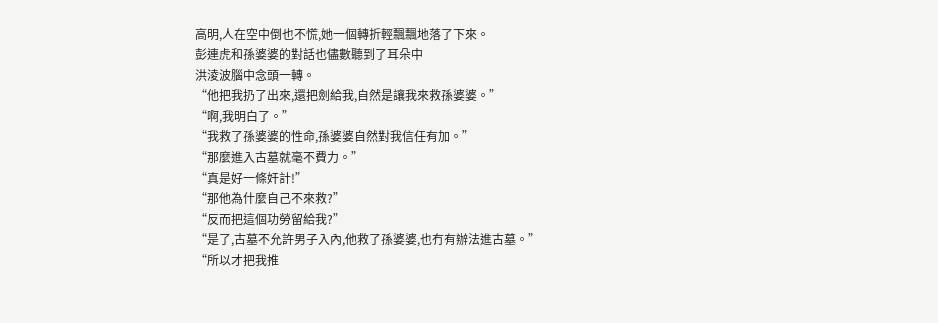高明,人在空中倒也不慌,她一個轉折輕飄飄地落了下來。
彭連虎和孫婆婆的對話也儘數聽到了耳朵中
洪淩波腦中念頭一轉。
“他把我扔了出來,還把劍給我,自然是讓我來救孫婆婆。”
“啊,我明白了。”
“我救了孫婆婆的性命,孫婆婆自然對我信任有加。”
“那麼進入古墓就毫不費力。”
“真是好一條奸計!”
“那他為什麼自己不來救?”
“反而把這個功勞留給我?”
“是了,古墓不允許男子入內,他救了孫婆婆,也冇有辦法進古墓。”
“所以才把我推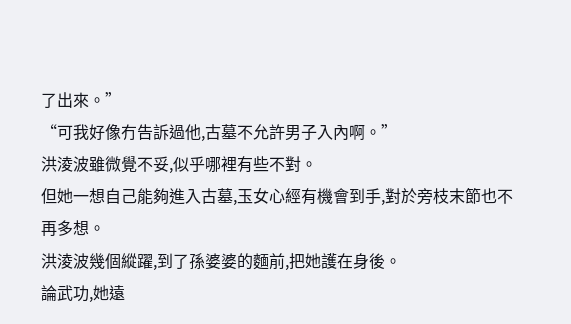了出來。”
“可我好像冇告訴過他,古墓不允許男子入內啊。”
洪淩波雖微覺不妥,似乎哪裡有些不對。
但她一想自己能夠進入古墓,玉女心經有機會到手,對於旁枝末節也不再多想。
洪淩波幾個縱躍,到了孫婆婆的麵前,把她護在身後。
論武功,她遠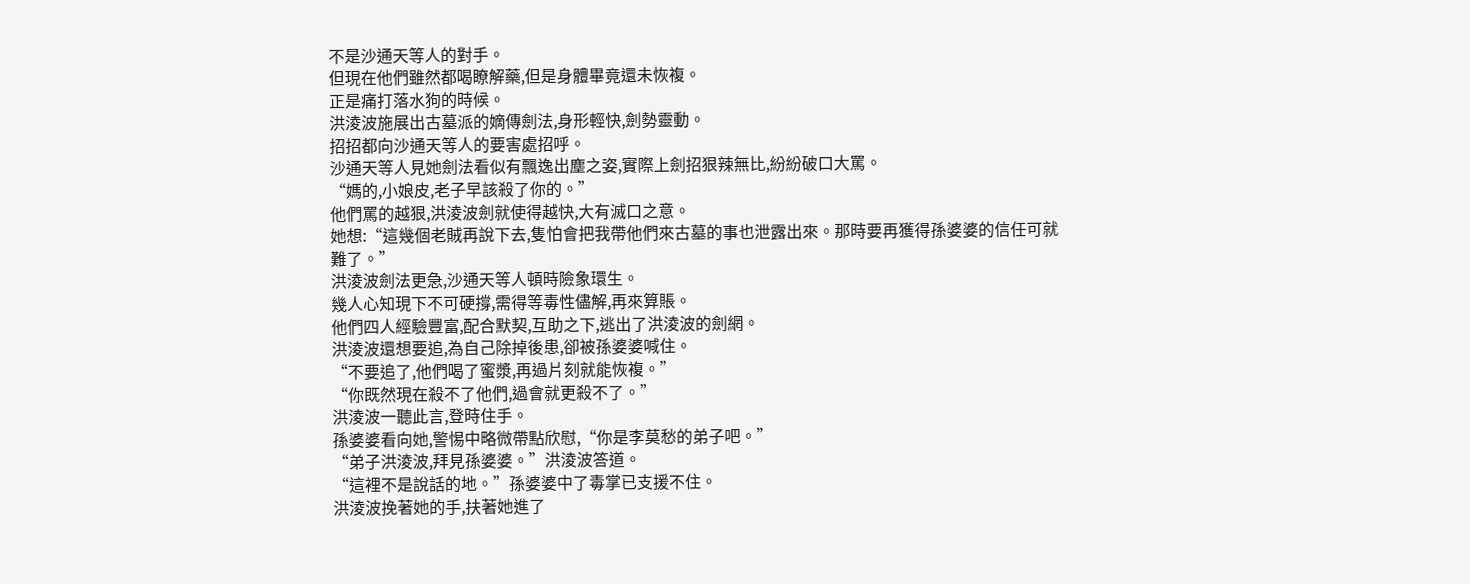不是沙通天等人的對手。
但現在他們雖然都喝瞭解藥,但是身體畢竟還未恢複。
正是痛打落水狗的時候。
洪淩波施展出古墓派的嫡傳劍法,身形輕快,劍勢靈動。
招招都向沙通天等人的要害處招呼。
沙通天等人見她劍法看似有飄逸出塵之姿,實際上劍招狠辣無比,紛紛破口大罵。
“媽的,小娘皮,老子早該殺了你的。”
他們罵的越狠,洪淩波劍就使得越快,大有滅口之意。
她想:“這幾個老賊再說下去,隻怕會把我帶他們來古墓的事也泄露出來。那時要再獲得孫婆婆的信任可就難了。”
洪淩波劍法更急,沙通天等人頓時險象環生。
幾人心知現下不可硬撐,需得等毒性儘解,再來算賬。
他們四人經驗豐富,配合默契,互助之下,逃出了洪淩波的劍網。
洪淩波還想要追,為自己除掉後患,卻被孫婆婆喊住。
“不要追了,他們喝了蜜漿,再過片刻就能恢複。”
“你既然現在殺不了他們,過會就更殺不了。”
洪淩波一聽此言,登時住手。
孫婆婆看向她,警惕中略微帶點欣慰,“你是李莫愁的弟子吧。”
“弟子洪淩波,拜見孫婆婆。”洪淩波答道。
“這裡不是說話的地。”孫婆婆中了毒掌已支援不住。
洪淩波挽著她的手,扶著她進了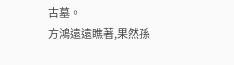古墓。
方鴻遠遠瞧著,果然孫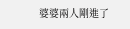婆婆兩人剛進了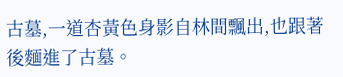古墓,一道杏黃色身影自林間飄出,也跟著後麵進了古墓。